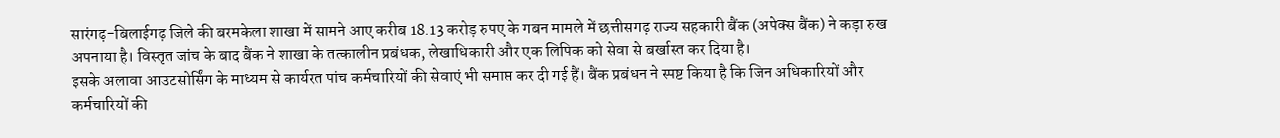सारंगढ़-बिलाईगढ़ जिले की बरमकेला शाखा में सामने आए करीब 18.13 करोड़ रुपए के गबन मामले में छत्तीसगढ़ राज्य सहकारी बैंक (अपेक्स बैंक) ने कड़ा रुख अपनाया है। विस्तृत जांच के बाद बैंक ने शाखा के तत्कालीन प्रबंधक, लेखाधिकारी और एक लिपिक को सेवा से बर्खास्त कर दिया है।
इसके अलावा आउटसोर्सिंग के माध्यम से कार्यरत पांच कर्मचारियों की सेवाएं भी समाप्त कर दी गई हैं। बैंक प्रबंधन ने स्पष्ट किया है कि जिन अधिकारियों और कर्मचारियों की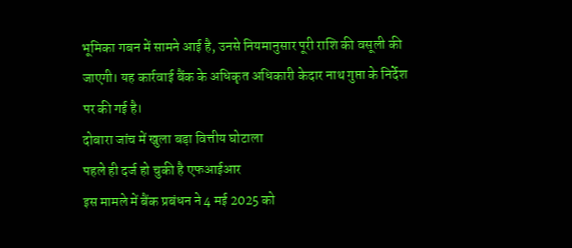भूमिका गबन में सामने आई है, उनसे नियमानुसार पूरी राशि की वसूली की जाएगी। यह कार्रवाई बैंक के अधिकृत अधिकारी केदार नाथ गुप्ता के निर्देश पर की गई है।
दोबारा जांच में खुला बड़ा वित्तीय घोटाला
पहले ही दर्ज हो चुकी है एफआईआर
इस मामले में बैंक प्रबंधन ने 4 मई 2025 को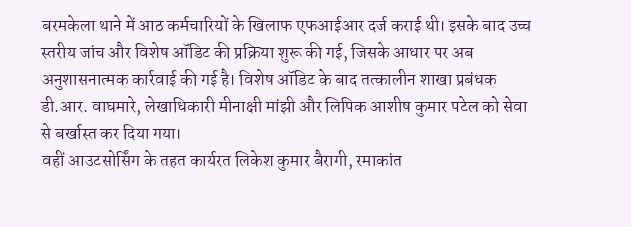बरमकेला थाने में आठ कर्मचारियों के खिलाफ एफआईआर दर्ज कराई थी। इसके बाद उच्च स्तरीय जांच और विशेष ऑडिट की प्रक्रिया शुरू की गई, जिसके आधार पर अब अनुशासनात्मक कार्रवाई की गई है। विशेष ऑडिट के बाद तत्कालीन शाखा प्रबंधक डी.आर. वाघमारे, लेखाधिकारी मीनाक्षी मांझी और लिपिक आशीष कुमार पटेल को सेवा से बर्खास्त कर दिया गया।
वहीं आउटसोर्सिंग के तहत कार्यरत लिकेश कुमार बैरागी, रमाकांत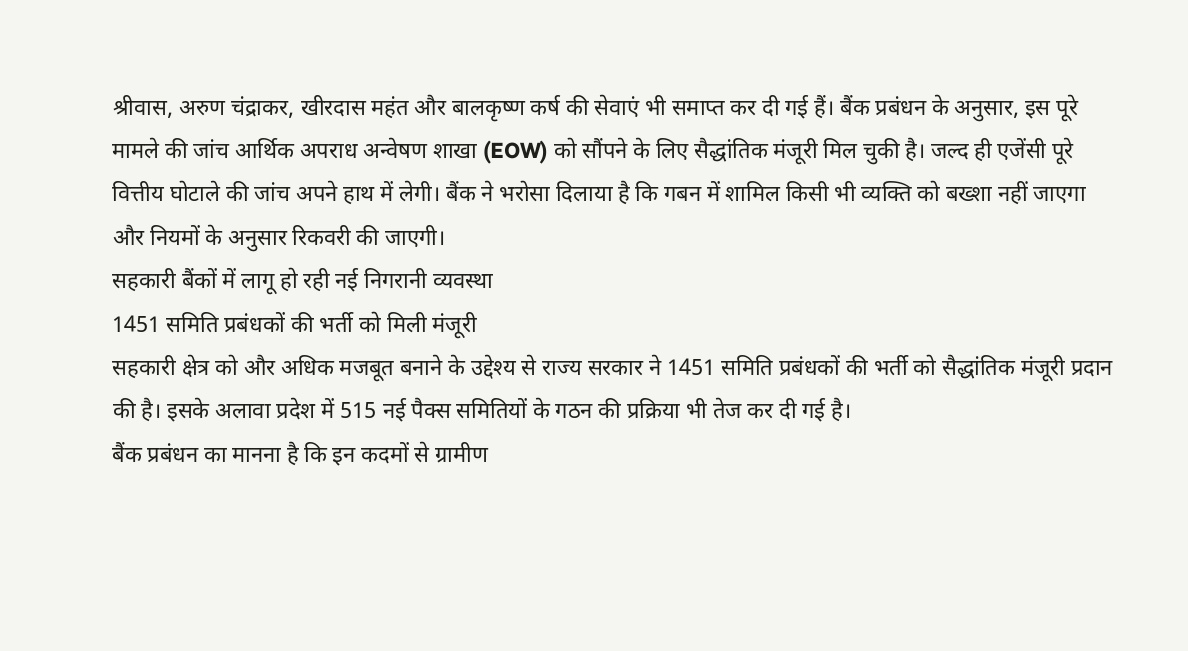श्रीवास, अरुण चंद्राकर, खीरदास महंत और बालकृष्ण कर्ष की सेवाएं भी समाप्त कर दी गई हैं। बैंक प्रबंधन के अनुसार, इस पूरे मामले की जांच आर्थिक अपराध अन्वेषण शाखा (EOW) को सौंपने के लिए सैद्धांतिक मंजूरी मिल चुकी है। जल्द ही एजेंसी पूरे वित्तीय घोटाले की जांच अपने हाथ में लेगी। बैंक ने भरोसा दिलाया है कि गबन में शामिल किसी भी व्यक्ति को बख्शा नहीं जाएगा और नियमों के अनुसार रिकवरी की जाएगी।
सहकारी बैंकों में लागू हो रही नई निगरानी व्यवस्था
1451 समिति प्रबंधकों की भर्ती को मिली मंजूरी
सहकारी क्षेत्र को और अधिक मजबूत बनाने के उद्देश्य से राज्य सरकार ने 1451 समिति प्रबंधकों की भर्ती को सैद्धांतिक मंजूरी प्रदान की है। इसके अलावा प्रदेश में 515 नई पैक्स समितियों के गठन की प्रक्रिया भी तेज कर दी गई है।
बैंक प्रबंधन का मानना है कि इन कदमों से ग्रामीण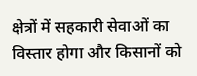क्षेत्रों में सहकारी सेवाओं का विस्तार होगा और किसानों को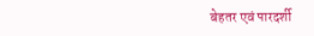बेहतर एवं पारदर्शी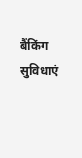बैंकिंग सुविधाएं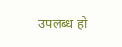उपलब्ध हो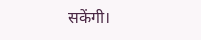सकेंगी।